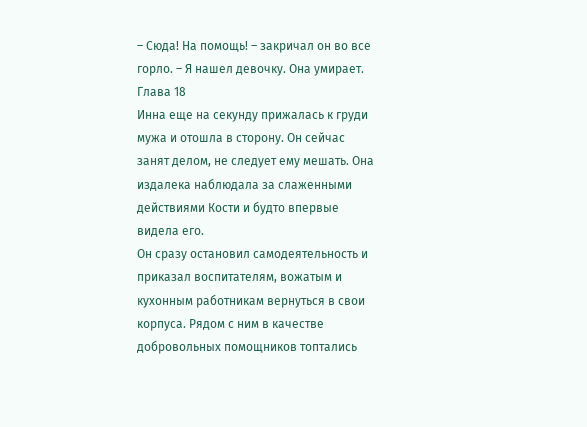– Сюда! На помощь! – закричал он во все горло. – Я нашел девочку. Она умирает.
Глава 18
Инна еще на секунду прижалась к груди мужа и отошла в сторону. Он сейчас занят делом, не следует ему мешать. Она издалека наблюдала за слаженными действиями Кости и будто впервые видела его.
Он сразу остановил самодеятельность и приказал воспитателям, вожатым и кухонным работникам вернуться в свои корпуса. Рядом с ним в качестве добровольных помощников топтались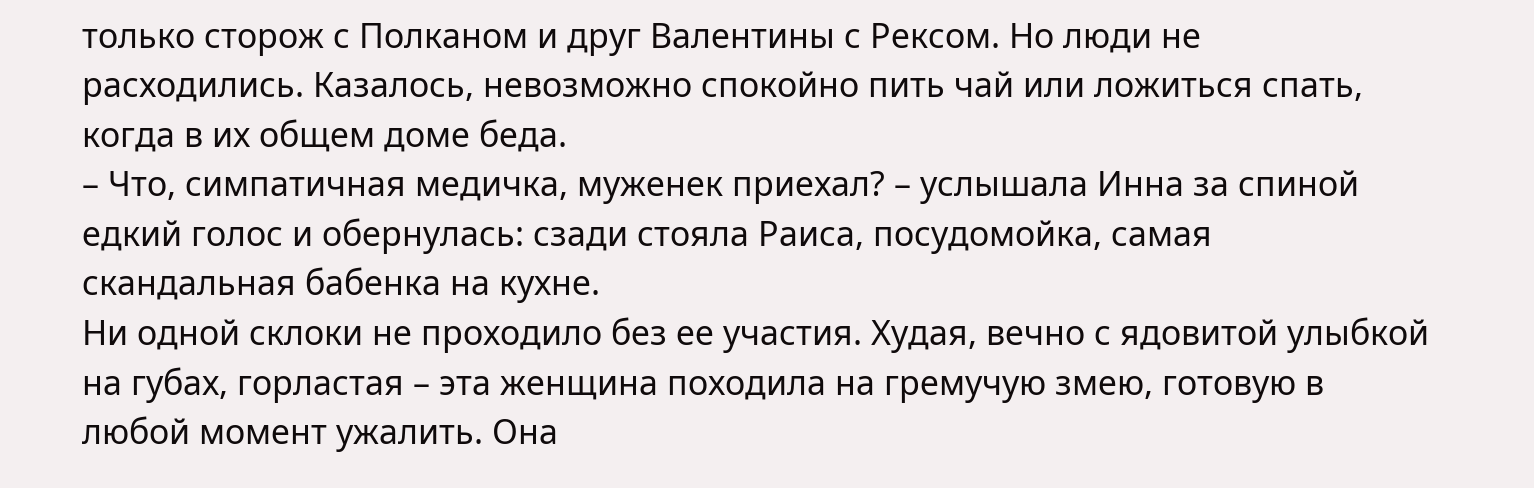только сторож с Полканом и друг Валентины с Рексом. Но люди не расходились. Казалось, невозможно спокойно пить чай или ложиться спать, когда в их общем доме беда.
– Что, симпатичная медичка, муженек приехал? – услышала Инна за спиной едкий голос и обернулась: сзади стояла Раиса, посудомойка, самая скандальная бабенка на кухне.
Ни одной склоки не проходило без ее участия. Худая, вечно с ядовитой улыбкой на губах, горластая – эта женщина походила на гремучую змею, готовую в любой момент ужалить. Она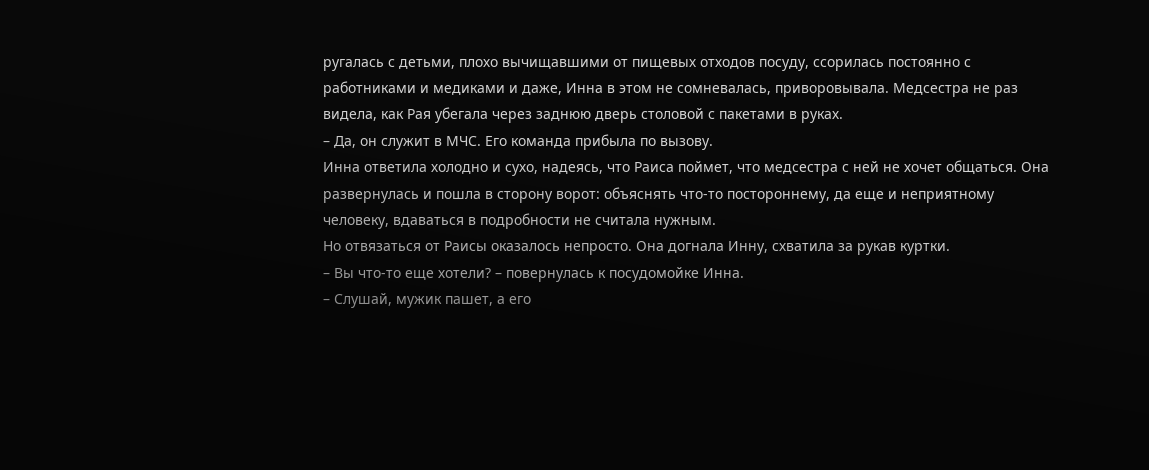ругалась с детьми, плохо вычищавшими от пищевых отходов посуду, ссорилась постоянно с работниками и медиками и даже, Инна в этом не сомневалась, приворовывала. Медсестра не раз видела, как Рая убегала через заднюю дверь столовой с пакетами в руках.
– Да, он служит в МЧС. Его команда прибыла по вызову.
Инна ответила холодно и сухо, надеясь, что Раиса поймет, что медсестра с ней не хочет общаться. Она развернулась и пошла в сторону ворот: объяснять что-то постороннему, да еще и неприятному человеку, вдаваться в подробности не считала нужным.
Но отвязаться от Раисы оказалось непросто. Она догнала Инну, схватила за рукав куртки.
– Вы что-то еще хотели? – повернулась к посудомойке Инна.
– Слушай, мужик пашет, а его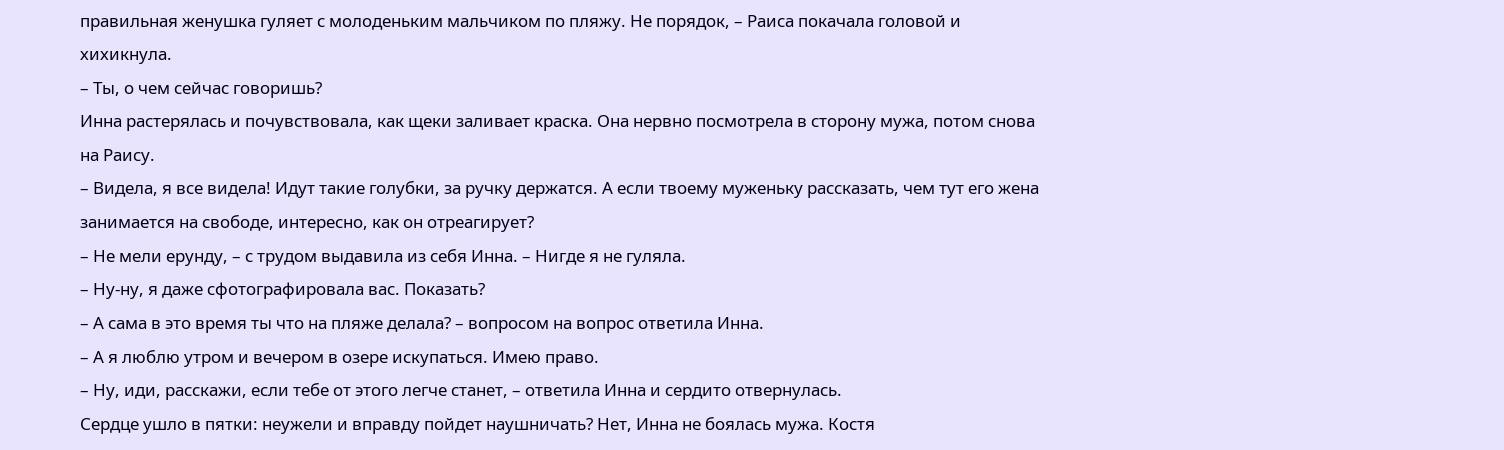правильная женушка гуляет с молоденьким мальчиком по пляжу. Не порядок, – Раиса покачала головой и хихикнула.
– Ты, о чем сейчас говоришь?
Инна растерялась и почувствовала, как щеки заливает краска. Она нервно посмотрела в сторону мужа, потом снова на Раису.
– Видела, я все видела! Идут такие голубки, за ручку держатся. А если твоему муженьку рассказать, чем тут его жена занимается на свободе, интересно, как он отреагирует?
– Не мели ерунду, – с трудом выдавила из себя Инна. – Нигде я не гуляла.
– Ну-ну, я даже сфотографировала вас. Показать?
– А сама в это время ты что на пляже делала? – вопросом на вопрос ответила Инна.
– А я люблю утром и вечером в озере искупаться. Имею право.
– Ну, иди, расскажи, если тебе от этого легче станет, – ответила Инна и сердито отвернулась.
Сердце ушло в пятки: неужели и вправду пойдет наушничать? Нет, Инна не боялась мужа. Костя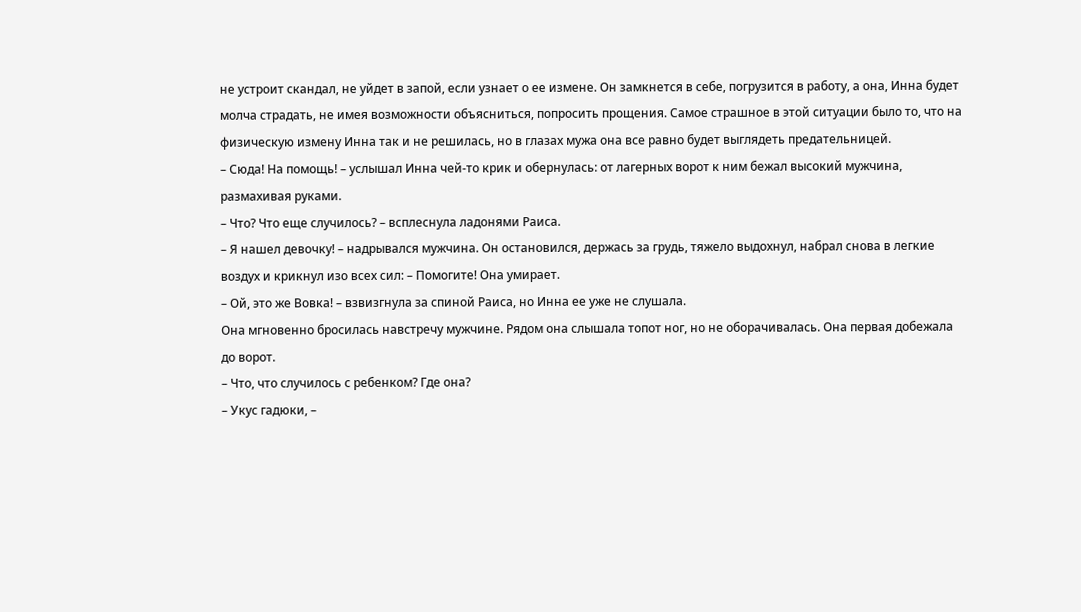не устроит скандал, не уйдет в запой, если узнает о ее измене. Он замкнется в себе, погрузится в работу, а она, Инна будет молча страдать, не имея возможности объясниться, попросить прощения. Самое страшное в этой ситуации было то, что на физическую измену Инна так и не решилась, но в глазах мужа она все равно будет выглядеть предательницей.
– Сюда! На помощь! – услышал Инна чей-то крик и обернулась: от лагерных ворот к ним бежал высокий мужчина, размахивая руками.
– Что? Что еще случилось? – всплеснула ладонями Раиса.
– Я нашел девочку! – надрывался мужчина. Он остановился, держась за грудь, тяжело выдохнул, набрал снова в легкие воздух и крикнул изо всех сил: – Помогите! Она умирает.
– Ой, это же Вовка! – взвизгнула за спиной Раиса, но Инна ее уже не слушала.
Она мгновенно бросилась навстречу мужчине. Рядом она слышала топот ног, но не оборачивалась. Она первая добежала до ворот.
– Что, что случилось с ребенком? Где она?
– Укус гадюки, –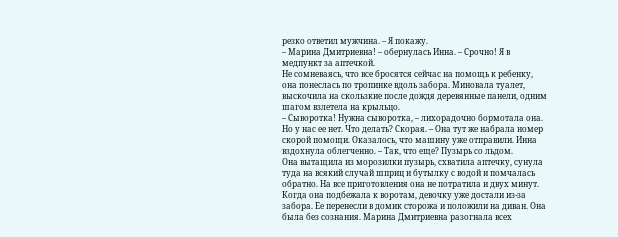резко ответил мужчина. – Я покажу.
– Марина Дмитриевна! – обернулась Инна. – Срочно! Я в медпункт за аптечкой.
Не сомневаясь, что все бросятся сейчас на помощь к ребенку, она понеслась по тропинке вдоль забора. Миновала туалет, выскочила на скользкие после дождя деревянные панели, одним шагом взлетела на крыльцо.
– Сыворотка! Нужна сыворотка, – лихорадочно бормотала она. Но у нас ее нет. Что делать? Скорая. – Она тут же набрала номер скорой помощи. Оказалось, что машину уже отправили. Инна вздохнула облегченно. – Так, что еще? Пузырь со льдом.
Она вытащила из морозилки пузырь, схватила аптечку, сунула туда на всякий случай шприц и бутылку с водой и помчалась обратно. На все приготовления она не потратила и двух минут.
Когда она подбежала к воротам, девочку уже достали из-за забора. Ее перенесли в домик сторожа и положили на диван. Она была без сознания. Марина Дмитриевна разогнала всех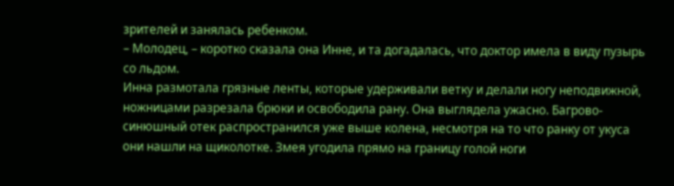зрителей и занялась ребенком.
– Молодец, – коротко сказала она Инне, и та догадалась, что доктор имела в виду пузырь со льдом.
Инна размотала грязные ленты, которые удерживали ветку и делали ногу неподвижной, ножницами разрезала брюки и освободила рану. Она выглядела ужасно. Багрово-синюшный отек распространился уже выше колена, несмотря на то что ранку от укуса они нашли на щиколотке. Змея угодила прямо на границу голой ноги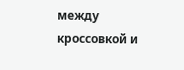между кроссовкой и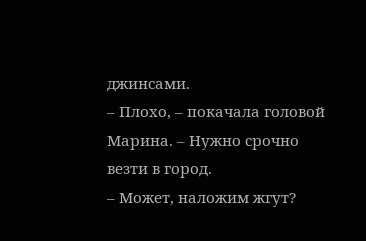джинсами.
– Плохо, – покачала головой Марина. – Нужно срочно везти в город.
– Может, наложим жгут?